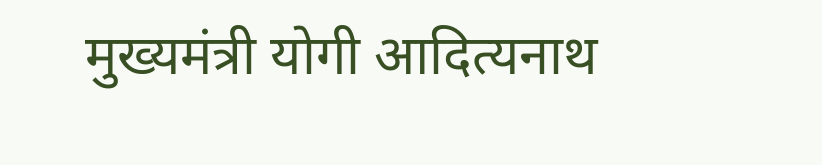मुख्यमंत्री योगी आदित्यनाथ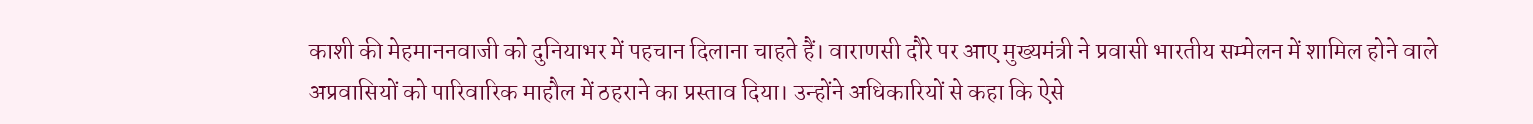काशी की मेहमाननवाजी को दुनियाभर में पहचान दिलाना चाहते हैं। वाराणसी दौरे पर आए मुख्यमंत्री ने प्रवासी भारतीय सम्मेलन में शामिल होने वाले अप्रवासियों को पारिवारिक माहौल में ठहराने का प्रस्ताव दिया। उन्होंने अधिकारियों से कहा कि ऐसे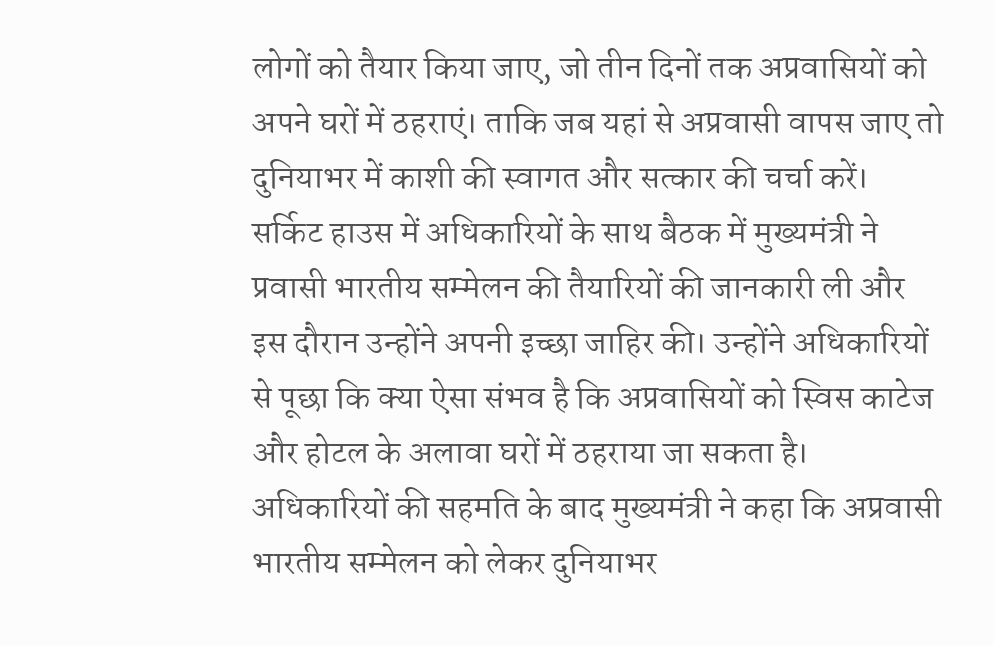लोगों को तैयार किया जाए, जो तीन दिनों तक अप्रवासियों को अपने घरों में ठहराएं। ताकि जब यहां से अप्रवासी वापस जाए तो दुनियाभर में काशी की स्वागत और सत्कार की चर्चा करें।
सर्किट हाउस में अधिकारियों के साथ बैठक में मुख्यमंत्री ने प्रवासी भारतीय सम्मेलन की तैयारियों की जानकारी ली और इस दौरान उन्होंने अपनी इच्छा जाहिर की। उन्होंने अधिकारियों से पूछा कि क्या ऐसा संभव है कि अप्रवासियों को स्विस काटेज और होटल के अलावा घरों में ठहराया जा सकता है।
अधिकारियों की सहमति के बाद मुख्यमंत्री ने कहा कि अप्रवासी भारतीय सम्मेलन को लेकर दुनियाभर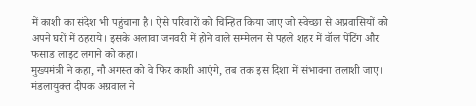में काशी का संदेश भी पहुंचाना है। ऐसे परिवारों को चिन्हित किया जाए जो स्वेच्छा से अप्रवासियों को अपने घरों में ठहराये। इसके अलावा जनवरी में होने वाले सम्मेलन से पहले शहर में वॉल पेंटिंग और फसाड लाइट लगाने को कहा।
मुख्यमंत्री ने कहा, नौ अगस्त को वे फिर काशी आएंगे, तब तक इस दिशा में संभावना तलाशी जाए। मंडलायुक्त दीपक अग्रवाल ने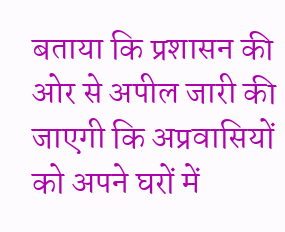बताया कि प्रशासन की ओर से अपील जारी की जाएगी कि अप्रवासियों को अपने घरों में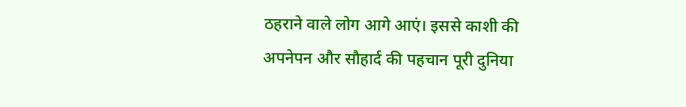ठहराने वाले लोग आगे आएं। इससे काशी की अपनेपन और सौहार्द की पहचान पूरी दुनिया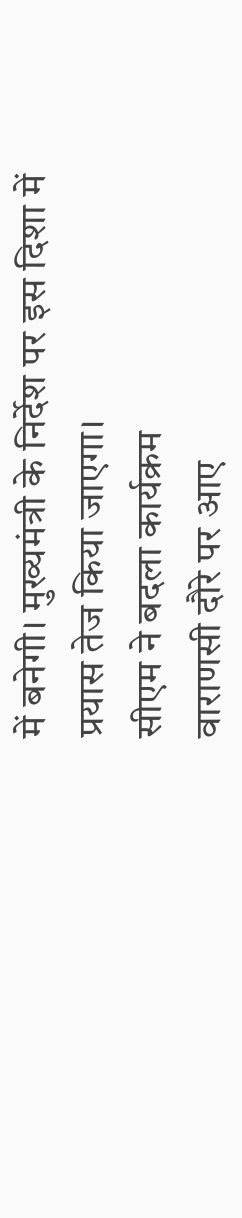में बनेगी। मुख्यमंत्री के निर्देश पर इस दिशा में प्रयास तेज किया जाएगा।
सीएम ने बदला कार्यक्रम
वाराणसी दौरे पर आए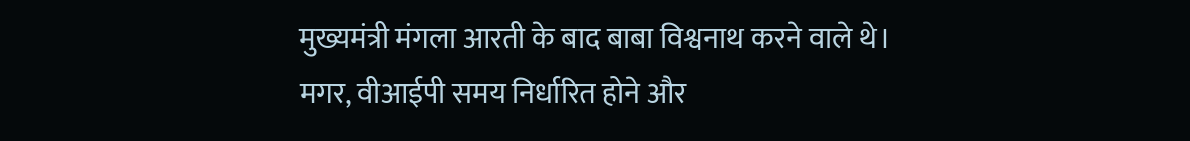मुख्यमंत्री मंगला आरती के बाद बाबा विश्वनाथ करने वाले थे। मगर, वीआईपी समय निर्धारित होने और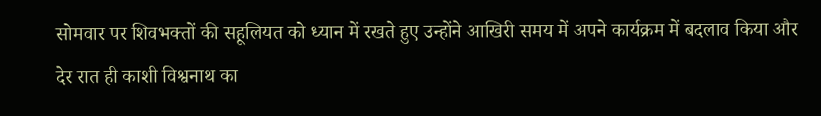सोमवार पर शिवभक्तों की सहूलियत को ध्यान में रखते हुए उन्होंने आखिरी समय में अपने कार्यक्रम में बदलाव किया और देर रात ही काशी विश्वनाथ का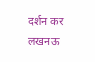दर्शन कर लखनऊ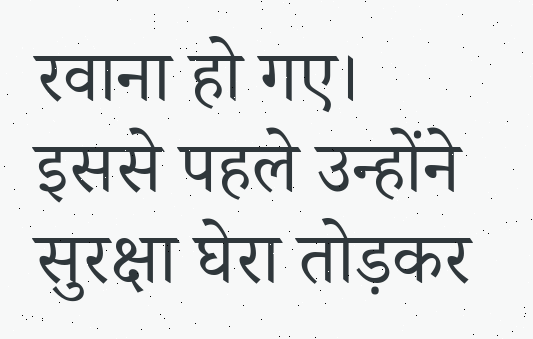रवाना हो गए। इससे पहले उन्होंने सुरक्षा घेरा तोड़कर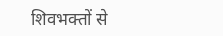शिवभक्तों से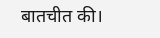बातचीत की।